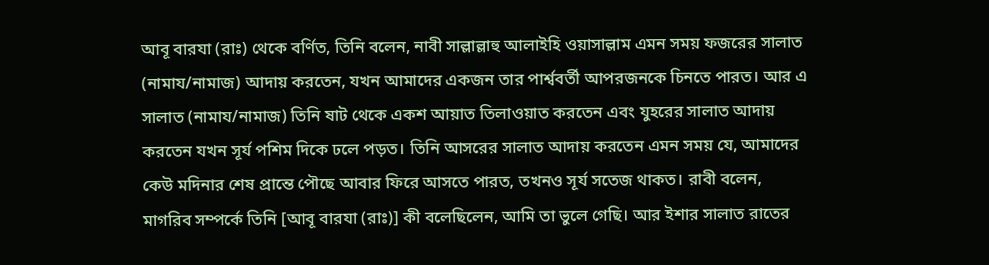আবূ বারযা (রাঃ) থেকে বর্ণিত, তিনি বলেন, নাবী সাল্লাল্লাহু আলাইহি ওয়াসাল্লাম এমন সময় ফজরের সালাত (নামায/নামাজ) আদায় করতেন, যখন আমাদের একজন তার পার্শ্ববর্তী আপরজনকে চিনতে পারত। আর এ সালাত (নামায/নামাজ) তিনি ষাট থেকে একশ আয়াত তিলাওয়াত করতেন এবং যুহরের সালাত আদায় করতেন যখন সূর্য পশিম দিকে ঢলে পড়ত। তিনি আসরের সালাত আদায় করতেন এমন সময় যে, আমাদের কেউ মদিনার শেষ প্রান্তে পৌছে আবার ফিরে আসতে পারত, তখনও সূর্য সতেজ থাকত। রাবী বলেন, মাগরিব সম্পর্কে তিনি [আবূ বারযা (রাঃ)] কী বলেছিলেন, আমি তা ভুলে গেছি। আর ইশার সালাত রাতের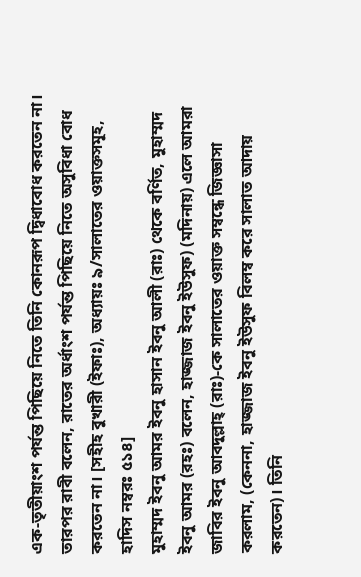এক-তৃতীয়াংশ পর্যন্ত পিছিয়ে নিতে তিনি কোনরূপ দ্বিধাবোধ করতেন না। তারপর রাবী বলেন, রাতের অর্ধাংশ পর্যন্ত পিছিয়ে নিতে অসুবিধা বোধ করতেন না। [সহীহ বুখারী (ইফাঃ), অধ্যায়ঃ ৯/সালাতের ওয়াক্তসমূহ, হাদিস নম্বরঃ ৫১৪]
মুহাম্মদ ইবনু আমর ইবনু হাসান ইবনু আলী (রাঃ) থেকে বর্ণিত, মুহাম্মদ ইবনু আমর (রহঃ) বলেন, হাজ্জাজ ইবনু ইউসুফ) (মদিনায়) এলে আমরা জাবির ইবনু আবদুল্লাহ্ (রাঃ)-কে সালাতের ওয়াক্ত সম্বন্ধে জিজ্ঞাসা করলাম, (কেননা, হাজ্জাজ ইবনু ইউসুফ বিলম্ব করে সালাত আদায় করতেন)। তিনি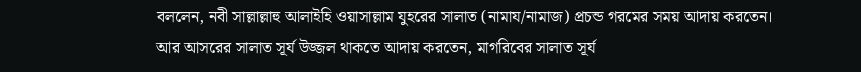বললেন, নবী সাল্লাল্লাহু আলাইহি ওয়াসাল্লাম যুহরের সালাত (নামায/নামাজ) প্রচন্ড গরমের সময় আদায় করতেন। আর আসরের সালাত সূর্য উজ্জল থাকতে আদায় করতেন, মাগরিবের সালাত সূর্য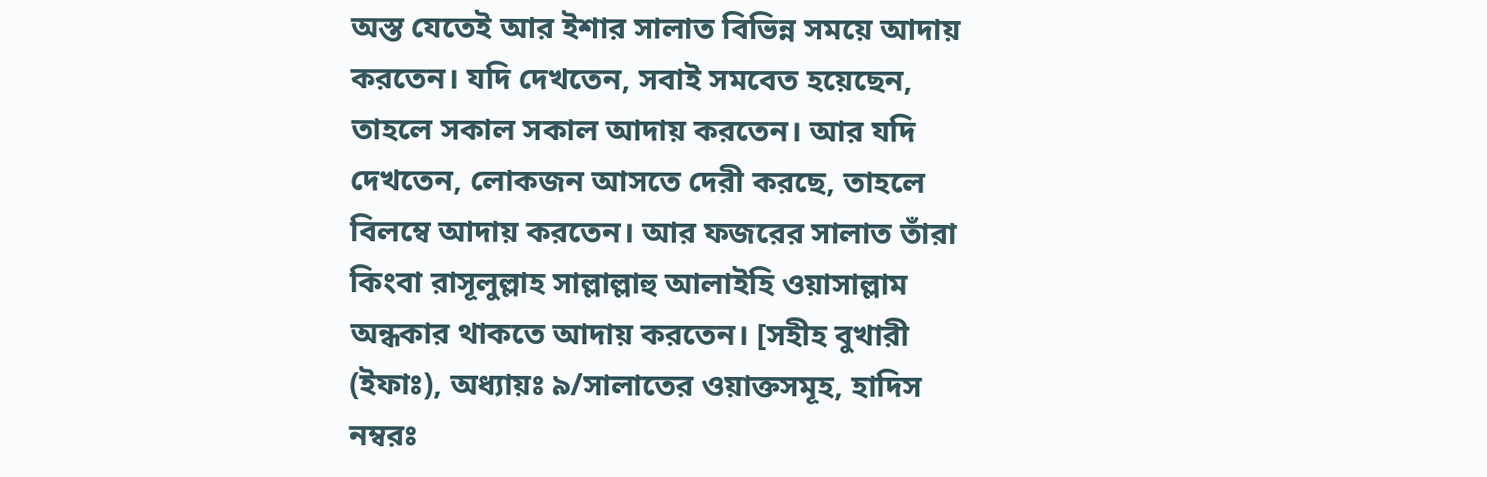অস্ত যেতেই আর ইশার সালাত বিভিন্ন সময়ে আদায় করতেন। যদি দেখতেন, সবাই সমবেত হয়েছেন, তাহলে সকাল সকাল আদায় করতেন। আর যদি দেখতেন, লোকজন আসতে দেরী করছে, তাহলে বিলম্বে আদায় করতেন। আর ফজরের সালাত তাঁরা কিংবা রাসূলুল্লাহ সাল্লাল্লাহু আলাইহি ওয়াসাল্লাম অন্ধকার থাকতে আদায় করতেন। [সহীহ বুখারী (ইফাঃ), অধ্যায়ঃ ৯/সালাতের ওয়াক্তসমূহ, হাদিস নম্বরঃ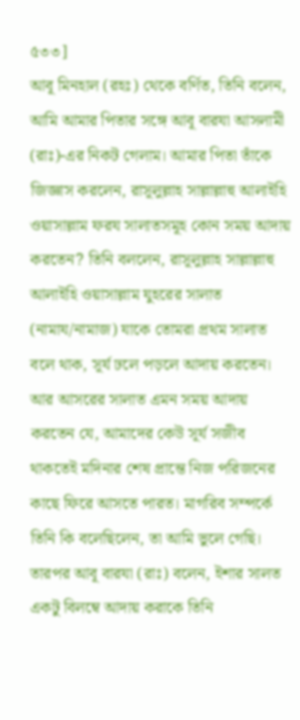৫৩৩]
আবূ মিনহাল (রহঃ) থেকে বর্ণিত, তিনি বলেন, আমি আমার পিতার সঙ্গে আবূ বারযা আসলামী (রাঃ)-এর নিকট গেলাম। আমার পিতা তাঁকে জিজ্ঞাস করলেন, রাসূলুল্লাহ সাল্লাল্লাহু আলাইহি ওয়াসাল্লাম ফরয সালাতসমূহ কোন সময় আদায় করতেন? তিনি বললেন, রাসূলুল্লাহ সাল্লাল্লাহু আলাইহি ওয়াসাল্লাম যুহরের সালাত (নামায/নামাজ) যাকে তোমরা প্রথম সালাত বলে থাক, সূর্য ঢলে পড়লে আদায় করতেন। আর আসরের সালাত এমন সময় আদায় করতেন যে, আমাদের কেউ সূর্য সজীব থাকতেই মদিনার শেষ প্রান্তে নিজ পরিজনের কাছে ফিরে আসতে পারত। মাগরিব সম্পর্কে তিনি কি বলেছিলেন, তা আমি ভুলে গেছি। তারপর আবূ বারযা (রাঃ) বলেন, ইশার সালত একটু বিলম্বে আদায় করাকে তিনি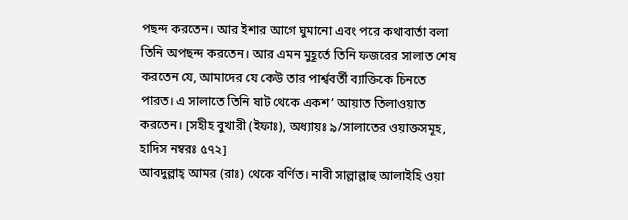পছন্দ করতেন। আর ইশার আগে ঘুমানো এবং পরে কথাবার্তা বলা তিনি অপছন্দ করতেন। আর এমন মুহূর্তে তিনি ফজরের সালাত শেষ করতেন যে, আমাদের যে কেউ তার পার্শ্ববর্তী ব্যাক্তিকে চিনতে পারত। এ সালাতে তিনি ষাট থেকে একশ’ আয়াত তিলাওয়াত করতেন। [সহীহ বুখারী (ইফাঃ), অধ্যায়ঃ ৯/সালাতের ওয়াক্তসমূহ, হাদিস নম্বরঃ ৫৭২]
আবদুল্লাহ্ আমর (রাঃ) থেকে বর্ণিত। নাবী সাল্লাল্লাহু আলাইহি ওয়া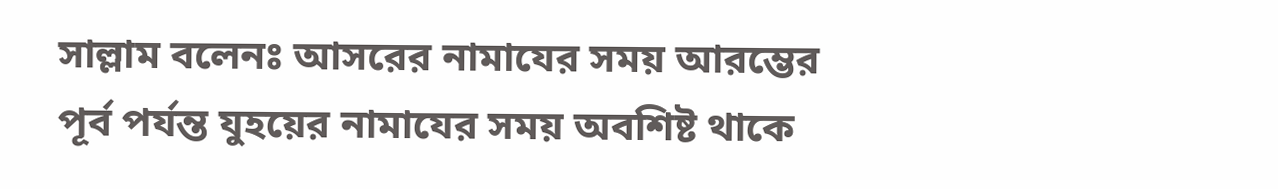সাল্লাম বলেনঃ আসরের নামাযের সময় আরম্ভের পূর্ব পর্যন্ত যুহয়ের নামাযের সময় অবশিষ্ট থাকে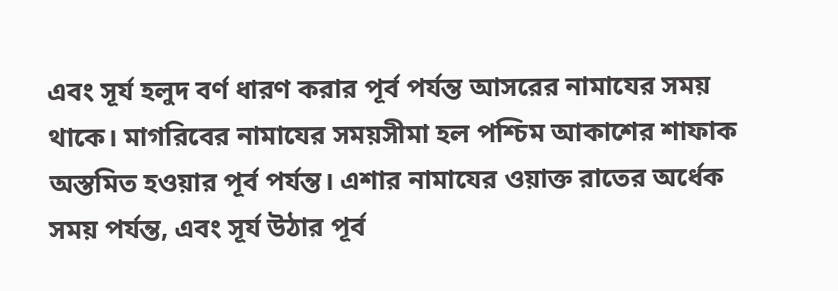এবং সূর্য হলুদ বর্ণ ধারণ করার পূর্ব পর্যন্ত আসরের নামাযের সময় থাকে। মাগরিবের নামাযের সময়সীমা হল পশ্চিম আকাশের শাফাক অস্তমিত হওয়ার পূর্ব পর্যন্ত। এশার নামাযের ওয়াক্ত রাতের অর্ধেক সময় পর্যন্ত, এবং সূর্য উঠার পূর্ব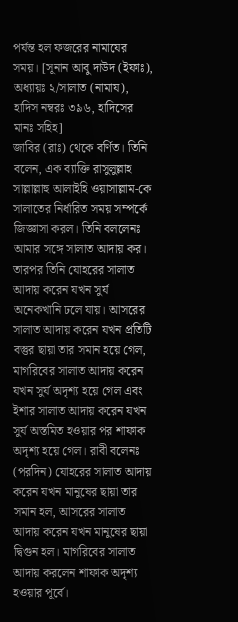পর্যন্ত হল ফজরের নামাযের সময়। [সূনান আবু দাউদ (ইফাঃ), অধ্যায়ঃ ২/সালাত (নামায), হাদিস নম্বরঃ ৩৯৬, হাদিসের মানঃ সহিহ]
জাবির (রাঃ) থেকে বর্ণিত। তিনি বলেন, এক ব্যাক্তি রাসুলুল্লাহ সাল্লাল্লাহু আলাইহি ওয়াসাল্লাম-কে সালাতের নির্ধারিত সময় সম্পর্কে জিজ্ঞাসা করল। তিনি বললেনঃ আমার সঙ্গে সালাত আদায় কর। তারপর তিনি যোহরের সালাত আদায় করেন যখন সুর্য অনেকখানি ঢলে যায়। আসরের সালাত আদায় করেন যখন প্রতিটি বস্তুর ছায়া তার সমান হয়ে গেল, মাগরিবের সালাত আদায় করেন যখন সুর্য অদৃশ্য হয়ে গেল এবং ইশার সালাত আদায় করেন যখন সুর্য অস্তমিত হওয়ার পর শাফাক অদৃশ্য হয়ে গেল। রাবী বলেনঃ (পরদিন) যোহরের সালাত আদায় করেন যখন মানুষের ছায়া তার সমান হল, আসরের সালাত আদায় করেন যখন মানুষের ছায়া দ্বিগুন হল। মাগরিবের সালাত আদায় করলেন শাফাক অদৃশ্য হওয়ার পূর্বে।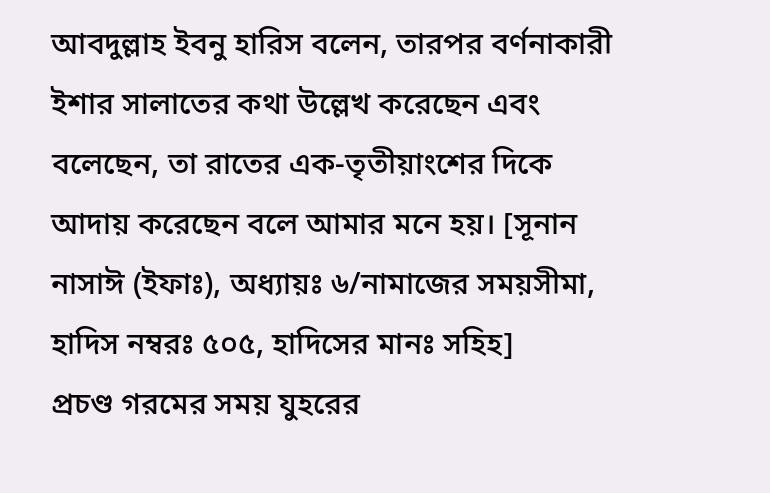আবদুল্লাহ ইবনু হারিস বলেন, তারপর বর্ণনাকারী ইশার সালাতের কথা উল্লেখ করেছেন এবং বলেছেন, তা রাতের এক-তৃতীয়াংশের দিকে আদায় করেছেন বলে আমার মনে হয়। [সূনান নাসাঈ (ইফাঃ), অধ্যায়ঃ ৬/নামাজের সময়সীমা, হাদিস নম্বরঃ ৫০৫, হাদিসের মানঃ সহিহ]
প্রচণ্ড গরমের সময় যুহরের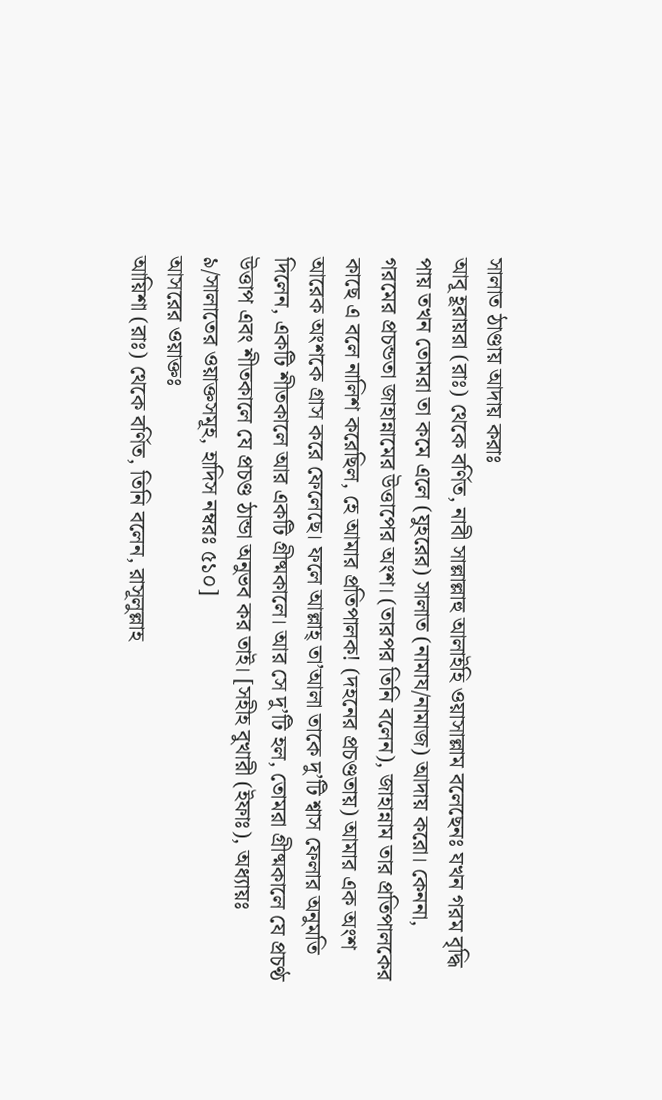সালাত ঠাণ্ডায় আদায় করাঃ
আবূ হূরায়রা (রাঃ) থেকে বর্ণিত, নাবী সাল্লাল্লাহু আলাইহি ওয়াসাল্লাম বলেছেনঃ যখন গরম বৃদ্ধি পায় তখন তোমরা তা কমে এলে (যুহরের) সালাত (নামায/নামাজ) আদায় করো। কেননা, গরমের প্রচন্ডতা জাহান্নামের উত্তাপের অংশ। (তারপর তিনি বলেন), জাহান্নাম তার প্রতিপালকের কাছে এ বলে নালিশ করেছিল, হে আমার প্রতিপালক! (দহনের প্রচণ্ডতায়) আমার এক অংশ আরেক অংশকে গ্রাস করে ফেলেছে। ফলে আল্লাহ্ তা’আলা তাকে দু’টি শ্বাস ফেলার অনুমতি দিলেন, একটি শীতকালে আর একটি গ্রীষ্মকালে। আর সে দু’টি হল, তোমরা গ্রীষ্মকালে যে প্রচণ্ঠ উত্তাপ এবং শীতকালে যে প্রচণ্ড ঠান্ডা অনুভব কর তাই। [সহীহ বুখারী (ইফাঃ), অধ্যায়ঃ ৯/সালাতের ওয়াক্তসমূহ, হাদিস নম্বরঃ ৫১০]
আসরের ওয়াক্তঃ
আয়িশা (রাঃ) থেকে বর্ণিত, তিনি বলেন, রাসূলুল্লাহ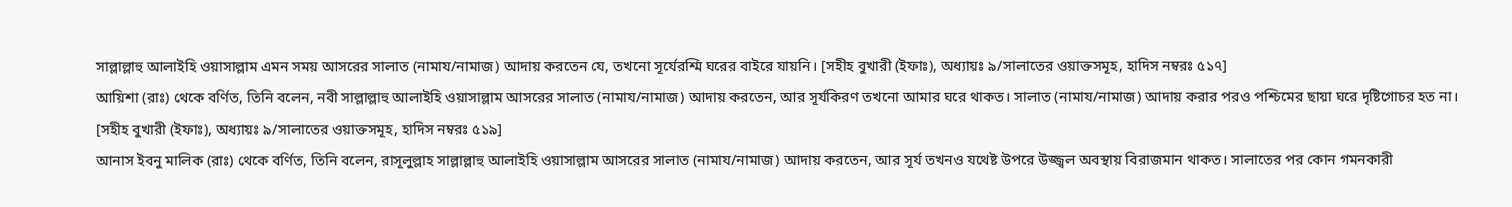সাল্লাল্লাহু আলাইহি ওয়াসাল্লাম এমন সময় আসরের সালাত (নামায/নামাজ) আদায় করতেন যে, তখনো সূর্যেরশ্মি ঘরের বাইরে যায়নি। [সহীহ বুখারী (ইফাঃ), অধ্যায়ঃ ৯/সালাতের ওয়াক্তসমূহ, হাদিস নম্বরঃ ৫১৭]
আয়িশা (রাঃ) থেকে বর্ণিত, তিনি বলেন, নবী সাল্লাল্লাহু আলাইহি ওয়াসাল্লাম আসরের সালাত (নামায/নামাজ) আদায় করতেন, আর সূর্যকিরণ তখনো আমার ঘরে থাকত। সালাত (নামায/নামাজ) আদায় করার পরও পশ্চিমের ছায়া ঘরে দৃষ্টিগোচর হত না। [সহীহ বুখারী (ইফাঃ), অধ্যায়ঃ ৯/সালাতের ওয়াক্তসমূহ, হাদিস নম্বরঃ ৫১৯]
আনাস ইবনু মালিক (রাঃ) থেকে বর্ণিত, তিনি বলেন, রাসূলুল্লাহ সাল্লাল্লাহু আলাইহি ওয়াসাল্লাম আসরের সালাত (নামায/নামাজ) আদায় করতেন, আর সূর্য তখনও যথেষ্ট উপরে উজ্জ্বল অবস্থায় বিরাজমান থাকত। সালাতের পর কোন গমনকারী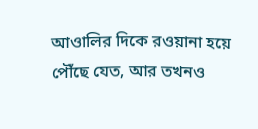আওালির দিকে রওয়ানা হয়ে পৌঁছে যেত, আর তখনও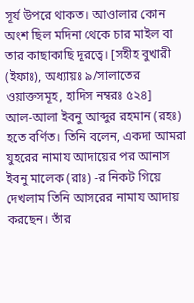সূর্য উপরে থাকত। আওালার কোন অংশ ছিল মদিনা থেকে চার মাইল বা তার কাছাকাছি দূরত্বে। [সহীহ বুখারী (ইফাঃ), অধ্যায়ঃ ৯/সালাতের ওয়াক্তসমূহ, হাদিস নম্বরঃ ৫২৪]
আল-আলা ইবনু আব্দুর রহমান (রহঃ) হতে বর্ণিত। তিনি বলেন, একদা আমরা যুহরের নামায আদায়ের পর আনাস ইবনু মালেক (রাঃ) -র নিকট গিয়ে দেখলাম তিনি আসরের নামায আদায় করছেন। তাঁর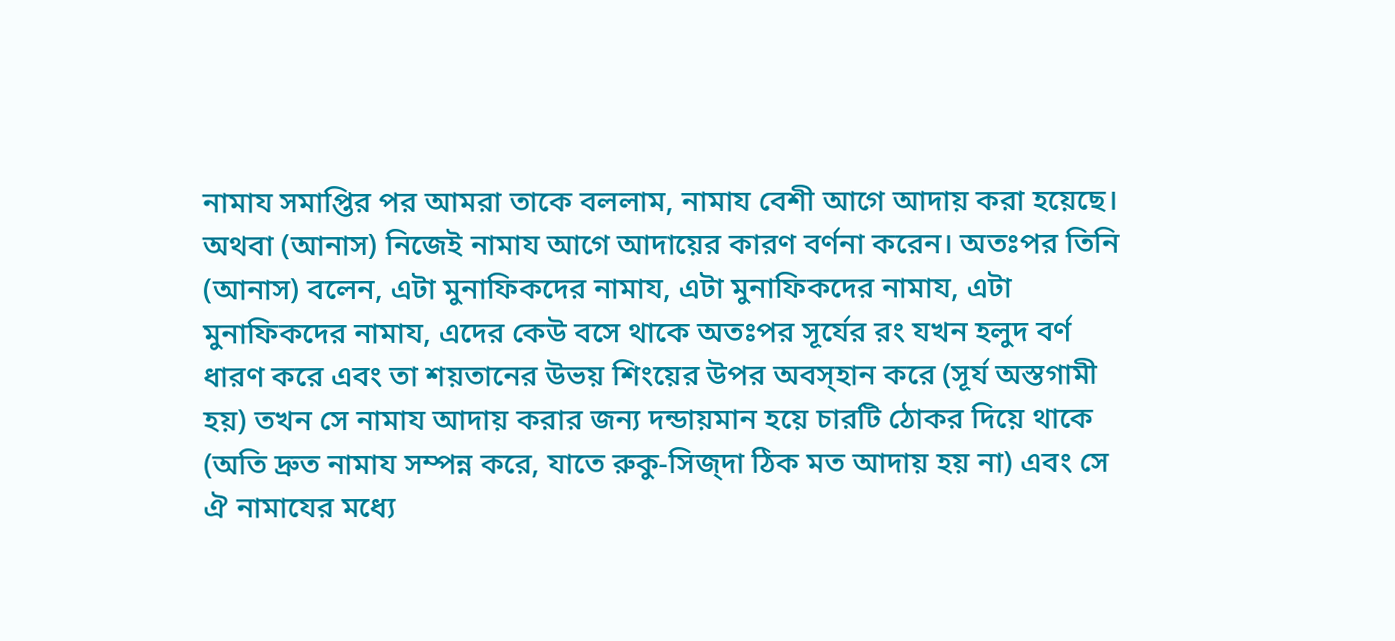নামায সমাপ্তির পর আমরা তাকে বললাম, নামায বেশী আগে আদায় করা হয়েছে। অথবা (আনাস) নিজেই নামায আগে আদায়ের কারণ বর্ণনা করেন। অতঃপর তিনি (আনাস) বলেন, এটা মুনাফিকদের নামায, এটা মুনাফিকদের নামায, এটা মুনাফিকদের নামায, এদের কেউ বসে থাকে অতঃপর সূর্যের রং যখন হলুদ বর্ণ ধারণ করে এবং তা শয়তানের উভয় শিংয়ের উপর অবস্হান করে (সূর্য অস্তগামী হয়) তখন সে নামায আদায় করার জন্য দন্ডায়মান হয়ে চারটি ঠোকর দিয়ে থাকে (অতি দ্রুত নামায সম্পন্ন করে, যাতে রুকু-সিজ্দা ঠিক মত আদায় হয় না) এবং সে ঐ নামাযের মধ্যে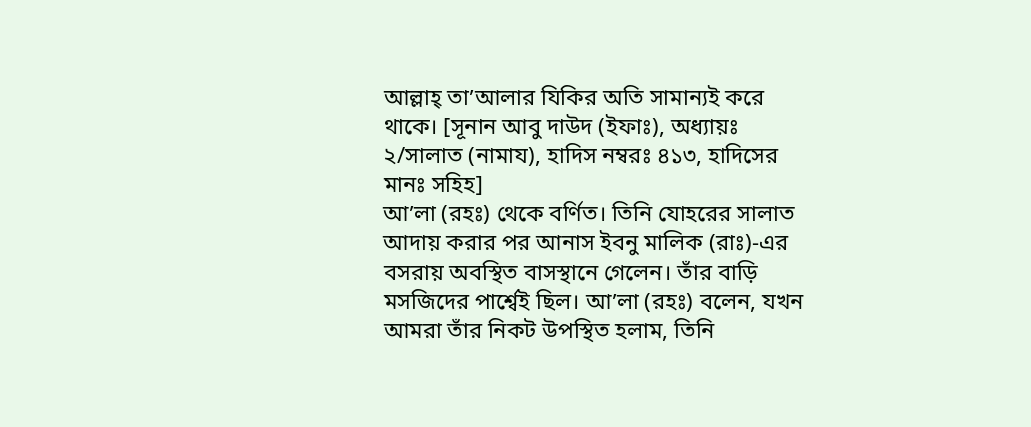আল্লাহ্ তা’আলার যিকির অতি সামান্যই করে থাকে। [সূনান আবু দাউদ (ইফাঃ), অধ্যায়ঃ ২/সালাত (নামায), হাদিস নম্বরঃ ৪১৩, হাদিসের মানঃ সহিহ]
আ’লা (রহঃ) থেকে বর্ণিত। তিনি যোহরের সালাত আদায় করার পর আনাস ইবনু মালিক (রাঃ)-এর বসরায় অবস্থিত বাসস্থানে গেলেন। তাঁর বাড়ি মসজিদের পার্শ্বেই ছিল। আ’লা (রহঃ) বলেন, যখন আমরা তাঁর নিকট উপস্থিত হলাম, তিনি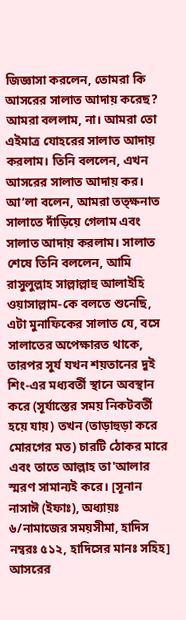জিজ্ঞাসা করলেন, তোমরা কি আসরের সালাত আদায় করেছ? আমরা বললাম, না। আমরা তো এইমাত্র যোহরের সালাত আদায় করলাম। তিনি বললেন, এখন আসরের সালাত আদায় কর। আ’লা বলেন, আমরা তত্ক্ষনাত সালাতে দাঁড়িয়ে গেলাম এবং সালাত আদায় করলাম। সালাত শেষে তিনি বললেন, আমি রাসুলুল্লাহ সাল্লাল্লাহু আলাইহি ওয়াসাল্লাম-কে বলতে শুনেছি, এটা মুনাফিকের সালাত যে, বসে সালাতের অপেক্ষারত থাকে, তারপর সুর্য যখন শয়তানের দুই শিং-এর মধ্যবর্তী স্থানে অবস্থান করে (সূর্যাস্তের সময় নিকটবর্তী হয়ে যায়) তখন (তাড়াহুড়া করে মোরগের মত) চারটি ঠোকর মারে এবং তাতে আল্লাহ তা'আলার স্মরণ সামান্যই করে। [সূনান নাসাঈ (ইফাঃ), অধ্যায়ঃ ৬/নামাজের সময়সীমা, হাদিস নম্বরঃ ৫১২, হাদিসের মানঃ সহিহ]
আসরের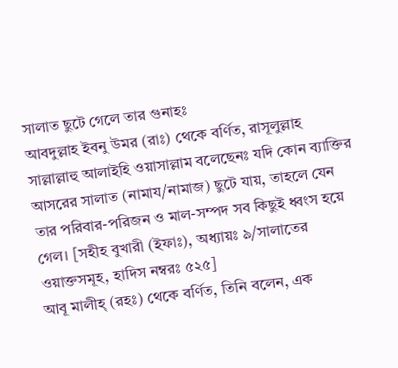সালাত ছুটে গেলে তার গুনাহঃ
আবদুল্লাহ ইবনু উমর (রাঃ) থেকে বর্ণিত, রাসূলুল্লাহ সাল্লাল্লাহু আলাইহি ওয়াসাল্লাম বলেছেনঃ যদি কোন ব্যাক্তির আসরের সালাত (নামায/নামাজ) ছুটে যায়, তাহলে যেন তার পরিবার-পরিজন ও মাল-সম্পদ সব কিছুই ধ্বংস হয়ে গেল। [সহীহ বুখারী (ইফাঃ), অধ্যায়ঃ ৯/সালাতের ওয়াক্তসমূহ, হাদিস নম্বরঃ ৫২৫]
আবূ মালীহ্ (রহঃ) থেকে বর্ণিত, তিনি বলেন, এক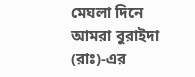মেঘলা দিনে আমরা বুরাইদা (রাঃ)-এর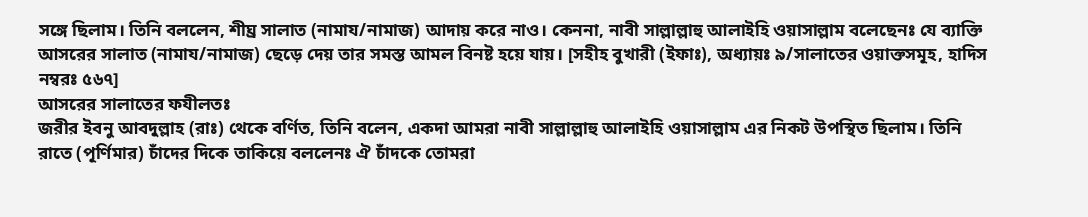সঙ্গে ছিলাম। তিনি বললেন, শীঘ্র সালাত (নামায/নামাজ) আদায় করে নাও। কেননা, নাবী সাল্লাল্লাহু আলাইহি ওয়াসাল্লাম বলেছেনঃ যে ব্যাক্তি আসরের সালাত (নামায/নামাজ) ছেড়ে দেয় তার সমস্ত আমল বিনষ্ট হয়ে যায়। [সহীহ বুখারী (ইফাঃ), অধ্যায়ঃ ৯/সালাতের ওয়াক্তসমূহ, হাদিস নম্বরঃ ৫৬৭]
আসরের সালাতের ফযীলতঃ
জরীর ইবনু আবদুল্লাহ (রাঃ) থেকে বর্ণিত, তিনি বলেন, একদা আমরা নাবী সাল্লাল্লাহু আলাইহি ওয়াসাল্লাম এর নিকট উপস্থিত ছিলাম। তিনি রাতে (পূর্ণিমার) চাঁদের দিকে তাকিয়ে বললেনঃ ঐ চাঁদকে তোমরা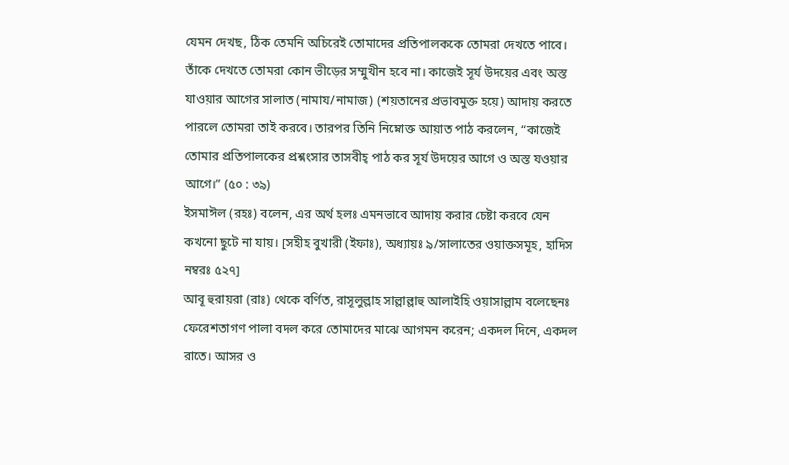যেমন দেখছ, ঠিক তেমনি অচিরেই তোমাদের প্রতিপালককে তোমরা দেখতে পাবে। তাঁকে দেখতে তোমরা কোন ভীড়ের সম্মুখীন হবে না। কাজেই সূর্য উদয়ের এবং অস্ত যাওয়ার আগের সালাত (নামায/নামাজ) (শয়তানের প্রভাবমুক্ত হয়ে) আদায় করতে পারলে তোমরা তাই করবে। তারপর তিনি নিম্নোক্ত আয়াত পাঠ করলেন, “কাজেই তোমার প্রতিপালকের প্রশ্নংসার তাসবীহ্ পাঠ কর সূর্য উদয়ের আগে ও অস্ত যওয়ার আগে।” (৫০ : ৩৯)
ইসমাঈল (রহঃ) বলেন, এর অর্থ হলঃ এমনভাবে আদায় করার চেষ্টা করবে যেন কখনো ছুটে না যায়। [সহীহ বুখারী (ইফাঃ), অধ্যায়ঃ ৯/সালাতের ওয়াক্তসমূহ, হাদিস নম্বরঃ ৫২৭]
আবূ হুরায়রা (রাঃ) থেকে বর্ণিত, রাসূলুল্লাহ সাল্লাল্লাহু আলাইহি ওয়াসাল্লাম বলেছেনঃ ফেরেশতাগণ পালা বদল করে তোমাদের মাঝে আগমন করেন; একদল দিনে, একদল রাতে। আসর ও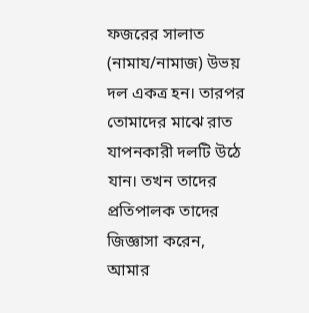ফজরের সালাত (নামায/নামাজ) উভয় দল একত্র হন। তারপর তোমাদের মাঝে রাত যাপনকারী দলটি উঠে যান। তখন তাদের প্রতিপালক তাদের জিজ্ঞাসা করেন, আমার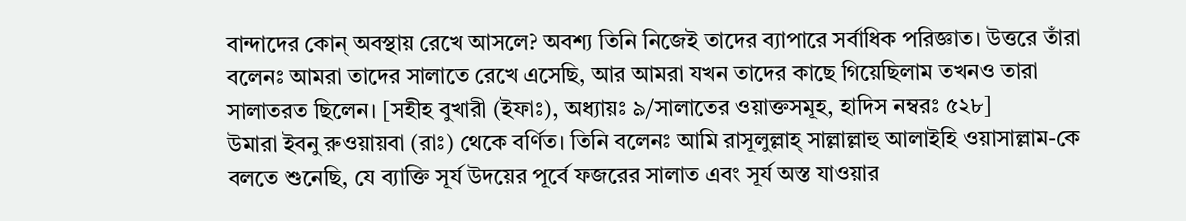বান্দাদের কোন্ অবস্থায় রেখে আসলে? অবশ্য তিনি নিজেই তাদের ব্যাপারে সর্বাধিক পরিজ্ঞাত। উত্তরে তাঁরা বলেনঃ আমরা তাদের সালাতে রেখে এসেছি, আর আমরা যখন তাদের কাছে গিয়েছিলাম তখনও তারা সালাতরত ছিলেন। [সহীহ বুখারী (ইফাঃ), অধ্যায়ঃ ৯/সালাতের ওয়াক্তসমূহ, হাদিস নম্বরঃ ৫২৮]
উমারা ইবনু রুওয়ায়বা (রাঃ) থেকে বর্ণিত। তিনি বলেনঃ আমি রাসূলুল্লাহ্ সাল্লাল্লাহু আলাইহি ওয়াসাল্লাম-কে বলতে শুনেছি, যে ব্যাক্তি সূর্য উদয়ের পূর্বে ফজরের সালাত এবং সূর্য অস্ত যাওয়ার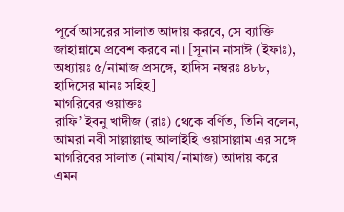পূর্বে আসরের সালাত আদায় করবে, সে ব্যাক্তি জাহান্নামে প্রবেশ করবে না। [সূনান নাসাঈ (ইফাঃ), অধ্যায়ঃ ৫/নামাজ প্রসঙ্গে, হাদিস নম্বরঃ ৪৮৮, হাদিসের মানঃ সহিহ]
মাগরিবের ওয়াক্তঃ
রাফি’ ইবনু খাদীজ (রাঃ) থেকে বর্ণিত, তিনি বলেন, আমরা নবী সাল্লাল্লাহু আলাইহি ওয়াসাল্লাম এর সঙ্গে মাগরিবের সালাত (নামায/নামাজ) আদায় করে এমন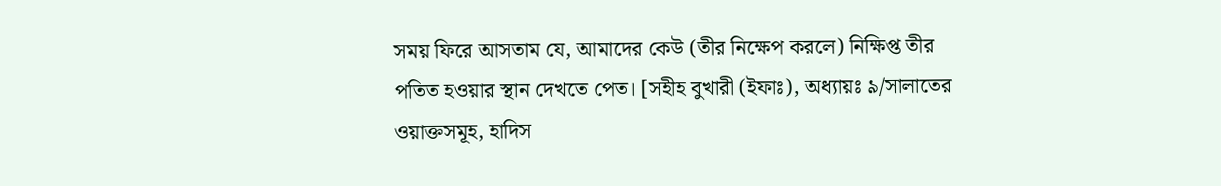সময় ফিরে আসতাম যে, আমাদের কেউ (তীর নিক্ষেপ করলে) নিক্ষিপ্ত তীর পতিত হওয়ার স্থান দেখতে পেত। [সহীহ বুখারী (ইফাঃ), অধ্যায়ঃ ৯/সালাতের ওয়াক্তসমূহ, হাদিস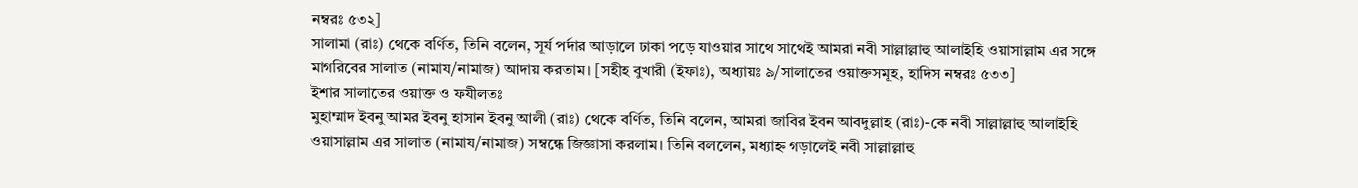নম্বরঃ ৫৩২]
সালামা (রাঃ) থেকে বর্ণিত, তিনি বলেন, সূর্য পর্দার আড়ালে ঢাকা পড়ে যাওয়ার সাথে সাথেই আমরা নবী সাল্লাল্লাহু আলাইহি ওয়াসাল্লাম এর সঙ্গে মাগরিবের সালাত (নামায/নামাজ) আদায় করতাম। [সহীহ বুখারী (ইফাঃ), অধ্যায়ঃ ৯/সালাতের ওয়াক্তসমূহ, হাদিস নম্বরঃ ৫৩৩]
ইশার সালাতের ওয়াক্ত ও ফযীলতঃ
মুহাম্মাদ ইবনু আমর ইবনু হাসান ইবনু আলী (রাঃ) থেকে বর্ণিত, তিনি বলেন, আমরা জাবির ইবন আবদুল্লাহ (রাঃ)-কে নবী সাল্লাল্লাহু আলাইহি ওয়াসাল্লাম এর সালাত (নামায/নামাজ) সম্বন্ধে জিজ্ঞাসা করলাম। তিনি বললেন, মধ্যাহ্ন গড়ালেই নবী সাল্লাল্লাহু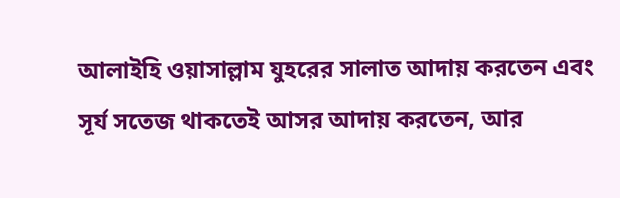আলাইহি ওয়াসাল্লাম যুহরের সালাত আদায় করতেন এবং সূর্য সতেজ থাকতেই আসর আদায় করতেন, আর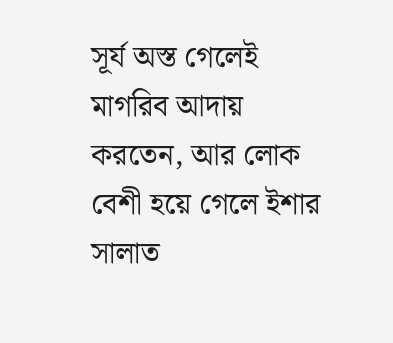সূর্য অস্ত গেলেই মাগরিব আদায় করতেন, আর লোক বেশী হয়ে গেলে ইশার সালাত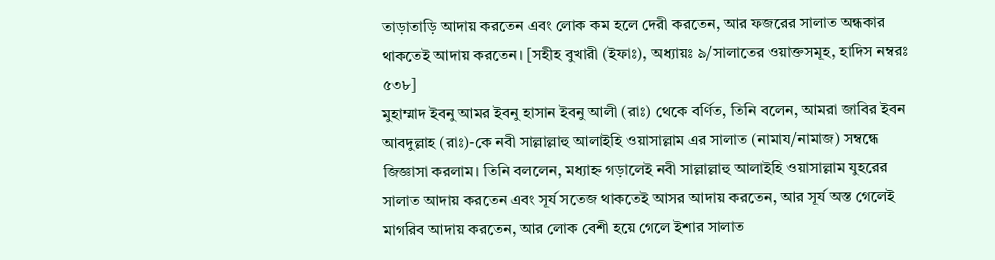তাড়াতাড়ি আদায় করতেন এবং লোক কম হলে দেরী করতেন, আর ফজরের সালাত অন্ধকার থাকতেই আদায় করতেন। [সহীহ বুখারী (ইফাঃ), অধ্যায়ঃ ৯/সালাতের ওয়াক্তসমূহ, হাদিস নম্বরঃ ৫৩৮]
মুহাম্মাদ ইবনু আমর ইবনু হাসান ইবনু আলী (রাঃ) থেকে বর্ণিত, তিনি বলেন, আমরা জাবির ইবন আবদুল্লাহ (রাঃ)-কে নবী সাল্লাল্লাহু আলাইহি ওয়াসাল্লাম এর সালাত (নামায/নামাজ) সম্বন্ধে জিজ্ঞাসা করলাম। তিনি বললেন, মধ্যাহ্ন গড়ালেই নবী সাল্লাল্লাহু আলাইহি ওয়াসাল্লাম যুহরের সালাত আদায় করতেন এবং সূর্য সতেজ থাকতেই আসর আদায় করতেন, আর সূর্য অস্ত গেলেই মাগরিব আদায় করতেন, আর লোক বেশী হয়ে গেলে ইশার সালাত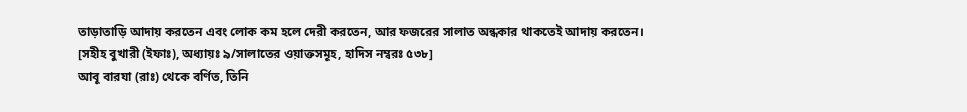তাড়াতাড়ি আদায় করতেন এবং লোক কম হলে দেরী করতেন, আর ফজরের সালাত অন্ধকার থাকতেই আদায় করতেন। [সহীহ বুখারী (ইফাঃ), অধ্যায়ঃ ৯/সালাতের ওয়াক্তসমূহ, হাদিস নম্বরঃ ৫৩৮]
আবূ বারযা (রাঃ) থেকে বর্ণিত, তিনি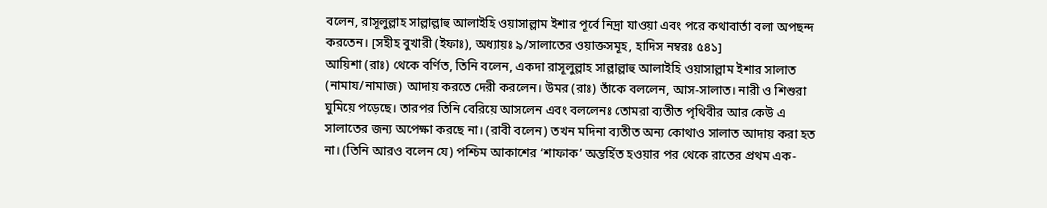বলেন, রাসূলুল্লাহ সাল্লাল্লাহু আলাইহি ওয়াসাল্লাম ইশার পূর্বে নিদ্রা যাওয়া এবং পরে কথাবার্তা বলা অপছন্দ করতেন। [সহীহ বুখারী (ইফাঃ), অধ্যায়ঃ ৯/সালাতের ওয়াক্তসমূহ, হাদিস নম্বরঃ ৫৪১]
আয়িশা (রাঃ) থেকে বর্ণিত, তিনি বলেন, একদা রাসূলুল্লাহ সাল্লাল্লাহু আলাইহি ওয়াসাল্লাম ইশার সালাত (নামায/নামাজ) আদায় করতে দেরী করলেন। উমর (রাঃ) তাঁকে বললেন, আস-সালাত। নারী ও শিশুরা ঘুমিয়ে পড়েছে। তারপর তিনি বেরিয়ে আসলেন এবং বললেনঃ তোমরা ব্যতীত পৃথিবীর আর কেউ এ সালাতের জন্য অপেক্ষা করছে না। (রাবী বলেন) তখন মদিনা ব্যতীত অন্য কোথাও সালাত আদায় করা হত না। (তিনি আরও বলেন যে) পশ্চিম আকাশের ‘শাফাক’ অন্তর্হিত হওয়ার পর থেকে রাতের প্রথম এক-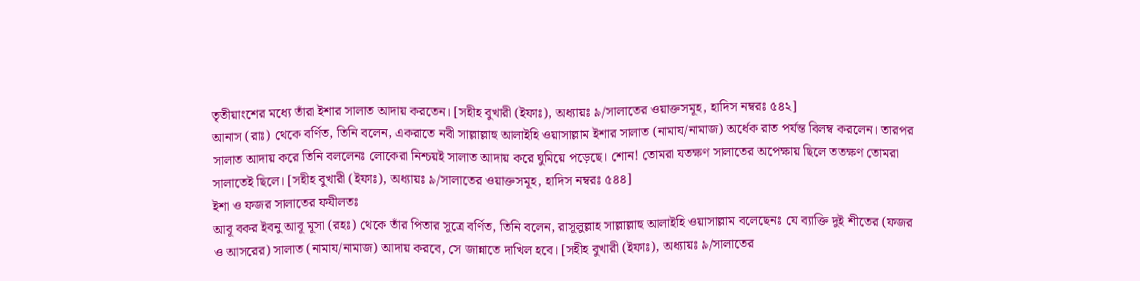তৃতীয়াংশের মধ্যে তাঁরা ইশার সালাত আদায় করতেন। [সহীহ বুখারী (ইফাঃ), অধ্যায়ঃ ৯/সালাতের ওয়াক্তসমূহ, হাদিস নম্বরঃ ৫৪২]
আনাস (রাঃ) থেকে বর্ণিত, তিনি বলেন, একরাতে নবী সাল্লাল্লাহু আলাইহি ওয়াসাল্লাম ইশার সালাত (নামায/নামাজ) অর্ধেক রাত পর্যন্ত বিলম্ব করলেন। তারপর সালাত আদায় করে তিনি বললেনঃ লোকেরা নিশ্চয়ই সালাত আদায় করে ঘুমিয়ে পড়েছে। শোন! তোমরা যতক্ষণ সালাতের অপেক্ষায় ছিলে ততক্ষণ তোমরা সালাতেই ছিলে। [সহীহ বুখারী (ইফাঃ), অধ্যায়ঃ ৯/সালাতের ওয়াক্তসমূহ, হাদিস নম্বরঃ ৫৪৪]
ইশা ও ফজর সালাতের ফযীলতঃ
আবূ বকর ইবনু আবূ মূসা (রহঃ) থেকে তাঁর পিতার সূত্রে বর্ণিত, তিনি বলেন, রাসূলুল্লাহ সাল্লাল্লাহু আলাইহি ওয়াসাল্লাম বলেছেনঃ যে ব্যাক্তি দুই শীতের (ফজর ও আসরের) সালাত (নামায/নামাজ) আদায় করবে, সে জান্নাতে দাখিল হবে। [সহীহ বুখারী (ইফাঃ), অধ্যায়ঃ ৯/সালাতের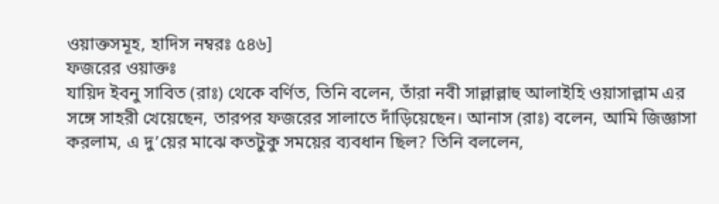ওয়াক্তসমূহ, হাদিস নম্বরঃ ৫৪৬]
ফজরের ওয়াক্তঃ
যায়িদ ইবনু সাবিত (রাঃ) থেকে বর্ণিত, তিনি বলেন, তাঁরা নবী সাল্লাল্লাহু আলাইহি ওয়াসাল্লাম এর সঙ্গে সাহরী খেয়েছেন, তারপর ফজরের সালাতে দাঁড়িয়েছেন। আনাস (রাঃ) বলেন, আমি জিজ্ঞাসা করলাম, এ দু’য়ের মাঝে কতটুকু সময়ের ব্যবধান ছিল? তিনি বললেন,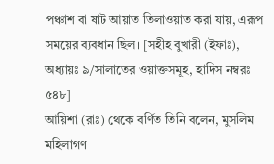পঞ্চাশ বা ষাট আয়াত তিলাওয়াত করা যায়, এরূপ সময়ের ব্যবধান ছিল। [সহীহ বুখারী (ইফাঃ), অধ্যায়ঃ ৯/সালাতের ওয়াক্তসমূহ, হাদিস নম্বরঃ ৫৪৮]
আয়িশা (রাঃ) থেকে বর্ণিত তিনি বলেন, মুসলিম মহিলাগণ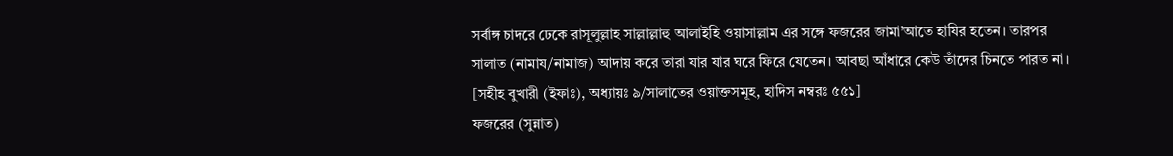সর্বাঙ্গ চাদরে ঢেকে রাসূলুল্লাহ সাল্লাল্লাহু আলাইহি ওয়াসাল্লাম এর সঙ্গে ফজরের জামা’আতে হাযির হতেন। তারপর সালাত (নামায/নামাজ) আদায় করে তারা যার যার ঘরে ফিরে যেতেন। আবছা আঁধারে কেউ তাঁদের চিনতে পারত না। [সহীহ বুখারী (ইফাঃ), অধ্যায়ঃ ৯/সালাতের ওয়াক্তসমূহ, হাদিস নম্বরঃ ৫৫১]
ফজরের (সুন্নাত)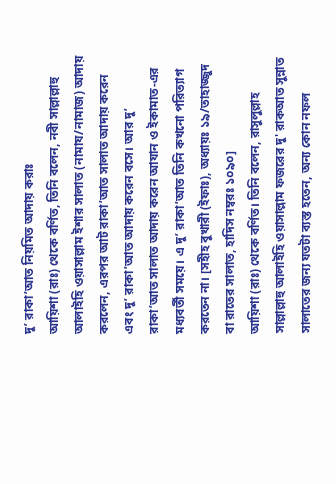দু’ রাকা’আত নিয়মিত আদায় করাঃ
আয়িশা (রাঃ) থেকে বর্ণিত, তিনি বলেন, নবী সাল্লাল্লাহু আলাইহি ওয়াসাল্লাম ইশার সালাত (নামায/নামাজ) আদায় করলেন, এরপর আট রাকা’আত সালাত আদায় করেন এবং দু’ রাকা’আত আদায় করেন বসে। আর দু’ রাকা’আত সালাত আদায় করেন আযান ও ইকামাত-এর মধ্যবর্তী সময়ে। এ দু’ রাকা’আত তিনি কখনো পরিত্যাগ করতেন না। [সহীহ বুখারী (ইফাঃ), অধ্যায়ঃ ১৯/তাহাজ্জুদ বা রাতের সালাত, হাদিস নম্বরঃ ১০৯০]
আয়িশা (রাঃ) থেকে বর্ণিত। তিনি বলেন, রাসুলুল্লাহ সাল্লাল্লাহু আলাইহি ওয়াসাল্লাম ফজরের দু' রাকআত সুন্নাত সালাতের জন্য যতটা ব্যস্ত হতেন, অন্য কোন নফল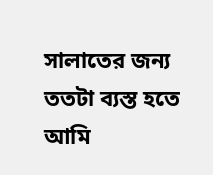সালাতের জন্য ততটা ব্যস্ত হতে আমি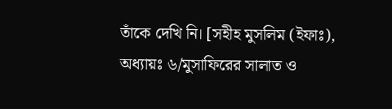তাঁকে দেখি নি। [সহীহ মুসলিম (ইফাঃ), অধ্যায়ঃ ৬/মুসাফিরের সালাত ও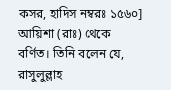কসর, হাদিস নম্বরঃ ১৫৬০]
আয়িশা (রাঃ) থেকে বর্ণিত। তিনি বলেন যে, রাসুলুল্লাহ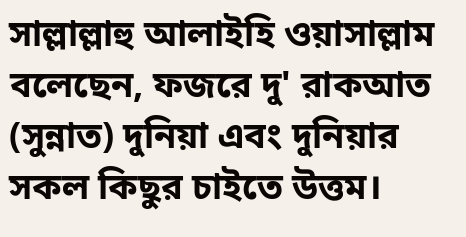সাল্লাল্লাহু আলাইহি ওয়াসাল্লাম বলেছেন, ফজরে দু' রাকআত (সুন্নাত) দুনিয়া এবং দুনিয়ার সকল কিছুর চাইতে উত্তম।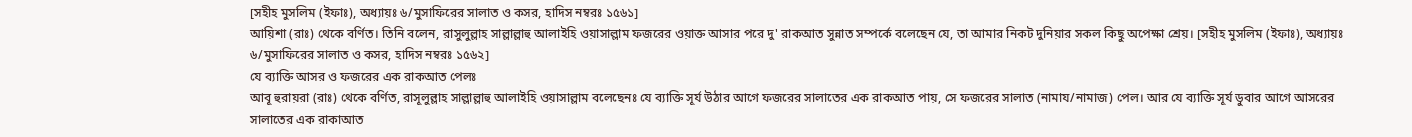[সহীহ মুসলিম (ইফাঃ), অধ্যায়ঃ ৬/মুসাফিরের সালাত ও কসর, হাদিস নম্বরঃ ১৫৬১]
আয়িশা (রাঃ) থেকে বর্ণিত। তিনি বলেন, রাসুলুল্লাহ সাল্লাল্লাহু আলাইহি ওয়াসাল্লাম ফজরের ওয়াক্ত আসার পরে দু' রাকআত সুন্নাত সম্পর্কে বলেছেন যে, তা আমার নিকট দুনিয়ার সকল কিছু অপেক্ষা শ্রেয়। [সহীহ মুসলিম (ইফাঃ), অধ্যায়ঃ ৬/মুসাফিরের সালাত ও কসর, হাদিস নম্বরঃ ১৫৬২]
যে ব্যাক্তি আসর ও ফজরের এক রাকআত পেলঃ
আবূ হুরায়রা (রাঃ) থেকে বর্ণিত, রাসূলুল্লাহ সাল্লাল্লাহু আলাইহি ওয়াসাল্লাম বলেছেনঃ যে ব্যাক্তি সূর্য উঠার আগে ফজরের সালাতের এক রাকআত পায়, সে ফজরের সালাত (নামায/নামাজ) পেল। আর যে ব্যাক্তি সূর্য ডুবার আগে আসরের সালাতের এক রাকাআত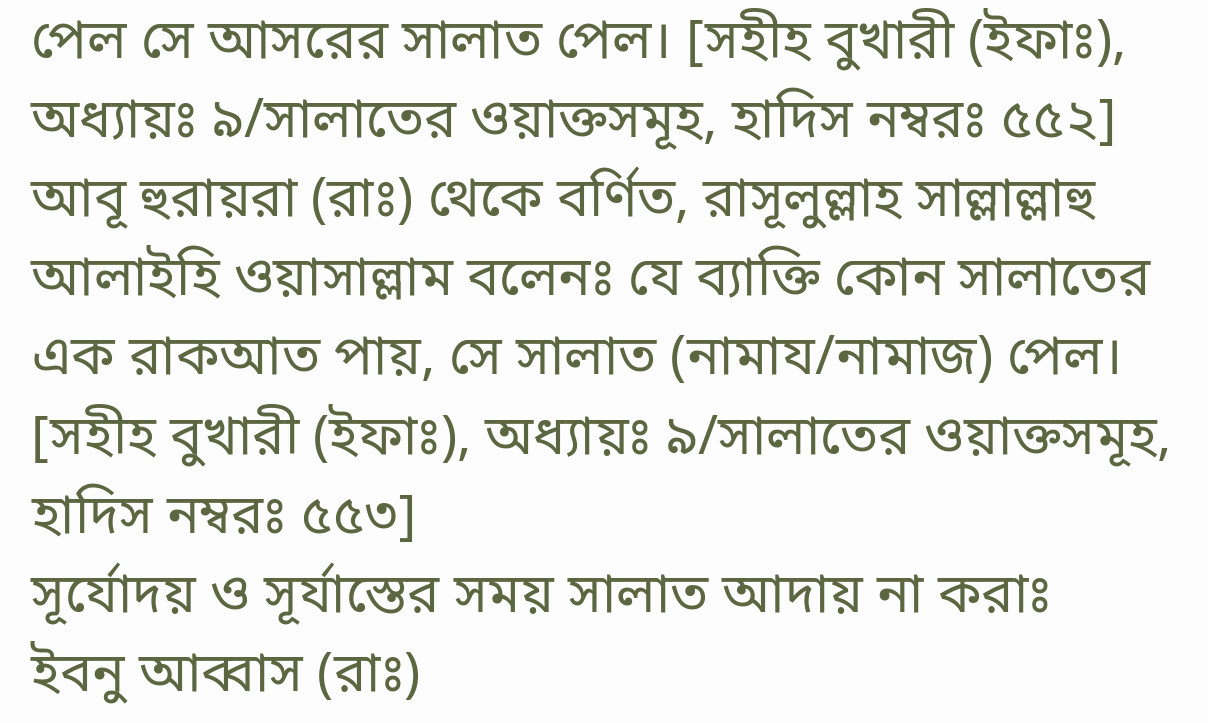পেল সে আসরের সালাত পেল। [সহীহ বুখারী (ইফাঃ), অধ্যায়ঃ ৯/সালাতের ওয়াক্তসমূহ, হাদিস নম্বরঃ ৫৫২]
আবূ হুরায়রা (রাঃ) থেকে বর্ণিত, রাসূলুল্লাহ সাল্লাল্লাহু আলাইহি ওয়াসাল্লাম বলেনঃ যে ব্যাক্তি কোন সালাতের এক রাকআত পায়, সে সালাত (নামায/নামাজ) পেল। [সহীহ বুখারী (ইফাঃ), অধ্যায়ঃ ৯/সালাতের ওয়াক্তসমূহ, হাদিস নম্বরঃ ৫৫৩]
সূর্যোদয় ও সূর্যাস্তের সময় সালাত আদায় না করাঃ
ইবনু আব্বাস (রাঃ)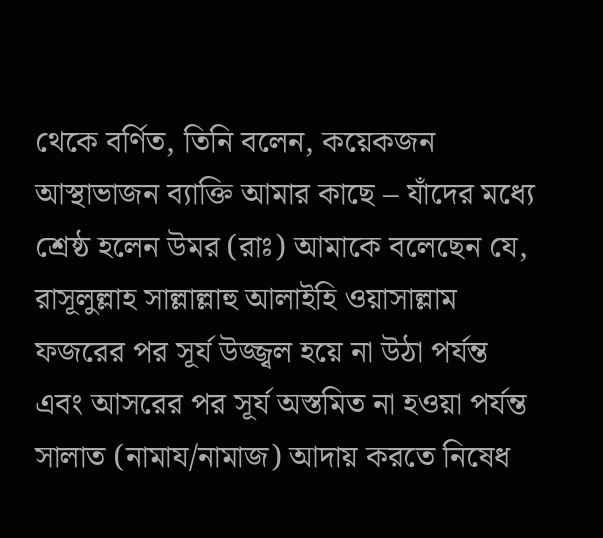থেকে বর্ণিত, তিনি বলেন, কয়েকজন আস্থাভাজন ব্যাক্তি আমার কাছে – যাঁদের মধ্যে শ্রেষ্ঠ হলেন উমর (রাঃ) আমাকে বলেছেন যে, রাসূলুল্লাহ সাল্লাল্লাহু আলাইহি ওয়াসাল্লাম ফজরের পর সূর্য উজ্জ্বল হয়ে না উঠা পর্যন্ত এবং আসরের পর সূর্য অস্তমিত না হওয়া পর্যন্ত সালাত (নামায/নামাজ) আদায় করতে নিষেধ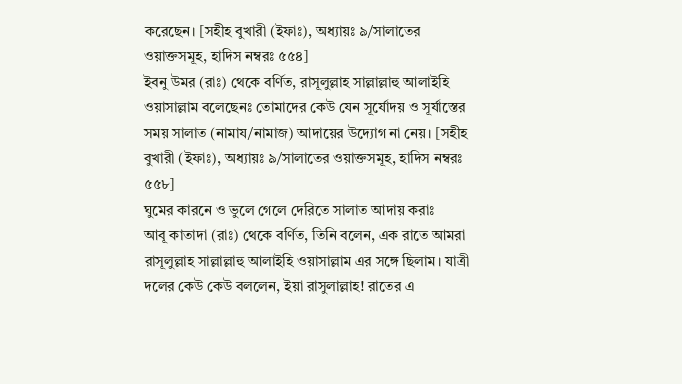করেছেন। [সহীহ বুখারী (ইফাঃ), অধ্যায়ঃ ৯/সালাতের ওয়াক্তসমূহ, হাদিস নম্বরঃ ৫৫৪]
ইবনু উমর (রাঃ) থেকে বর্ণিত, রাসূলুল্লাহ সাল্লাল্লাহু আলাইহি ওয়াসাল্লাম বলেছেনঃ তোমাদের কেউ যেন সূর্যোদয় ও সূর্যাস্তের সময় সালাত (নামায/নামাজ) আদায়ের উদ্যোগ না নেয়। [সহীহ বুখারী (ইফাঃ), অধ্যায়ঃ ৯/সালাতের ওয়াক্তসমূহ, হাদিস নম্বরঃ ৫৫৮]
ঘুমের কারনে ও ভুলে গেলে দেরিতে সালাত আদায় করাঃ
আবূ কাতাদা (রাঃ) থেকে বর্ণিত, তিনি বলেন, এক রাতে আমরা রাসূলুল্লাহ সাল্লাল্লাহু আলাইহি ওয়াসাল্লাম এর সঙ্গে ছিলাম। যাত্রী দলের কেউ কেউ বললেন, ইয়া রাসুলাল্লাহ! রাতের এ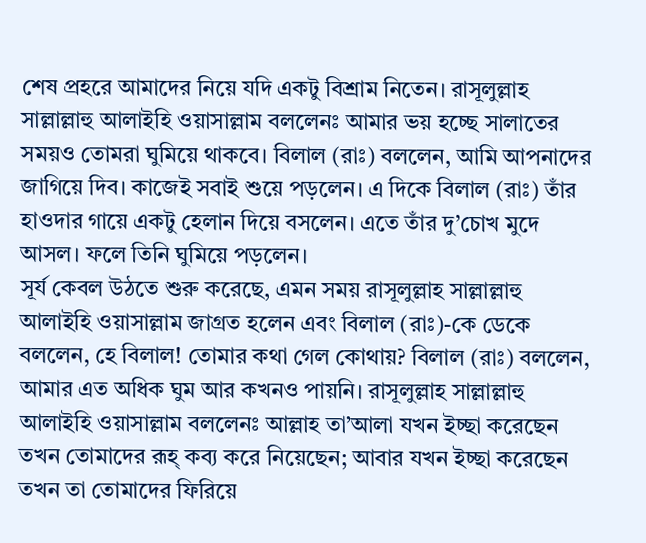শেষ প্রহরে আমাদের নিয়ে যদি একটু বিশ্রাম নিতেন। রাসূলুল্লাহ সাল্লাল্লাহু আলাইহি ওয়াসাল্লাম বললেনঃ আমার ভয় হচ্ছে সালাতের সময়ও তোমরা ঘুমিয়ে থাকবে। বিলাল (রাঃ) বললেন, আমি আপনাদের জাগিয়ে দিব। কাজেই সবাই শুয়ে পড়লেন। এ দিকে বিলাল (রাঃ) তাঁর হাওদার গায়ে একটু হেলান দিয়ে বসলেন। এতে তাঁর দু’চোখ মুদে আসল। ফলে তিনি ঘুমিয়ে পড়লেন।
সূর্য কেবল উঠতে শুরু করেছে, এমন সময় রাসূলুল্লাহ সাল্লাল্লাহু আলাইহি ওয়াসাল্লাম জাগ্রত হলেন এবং বিলাল (রাঃ)-কে ডেকে বললেন, হে বিলাল! তোমার কথা গেল কোথায়? বিলাল (রাঃ) বললেন, আমার এত অধিক ঘুম আর কখনও পায়নি। রাসূলুল্লাহ সাল্লাল্লাহু আলাইহি ওয়াসাল্লাম বললেনঃ আল্লাহ তা’আলা যখন ইচ্ছা করেছেন তখন তোমাদের রূহ্ কব্য করে নিয়েছেন; আবার যখন ইচ্ছা করেছেন তখন তা তোমাদের ফিরিয়ে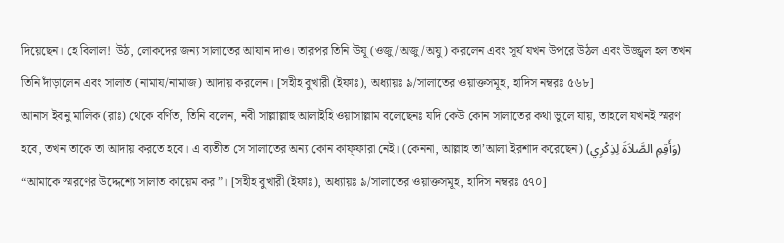দিয়েছেন। হে বিলাল! উঠ, লোকদের জন্য সালাতের আযান দাও। তারপর তিনি উযূ (ওজু/অজু/অযু) করলেন এবং সূর্য যখন উপরে উঠল এবং উজ্জ্বল হল তখন তিনি দাঁড়ালেন এবং সালাত (নামায/নামাজ) আদায় করলেন। [সহীহ বুখারী (ইফাঃ), অধ্যায়ঃ ৯/সালাতের ওয়াক্তসমূহ, হাদিস নম্বরঃ ৫৬৮]
আনাস ইবনু মালিক (রাঃ) থেকে বর্ণিত, তিনি বলেন, নবী সাল্লাল্লাহু আলাইহি ওয়াসাল্লাম বলেছেনঃ যদি কেউ কোন সালাতের কথা ভুলে যায়, তাহলে যখনই স্মরণ হবে, তখন তাকে তা আদায় করতে হবে। এ ব্যতীত সে সালাতের অন্য কোন কাফ্ফারা নেই। (কেননা, আল্লাহ তা’আলা ইরশাদ করেছেন) (وَأَقِمِ الصَّلاَةَ لِذِكْرِي) “আমাকে স্মরণের উদ্দেশ্যে সালাত কায়েম কর”। [সহীহ বুখারী (ইফাঃ), অধ্যায়ঃ ৯/সালাতের ওয়াক্তসমূহ, হাদিস নম্বরঃ ৫৭০]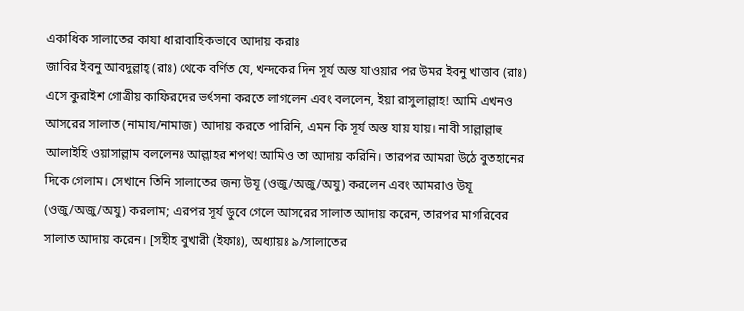একাধিক সালাতের কাযা ধারাবাহিকভাবে আদায় করাঃ
জাবির ইবনু আবদুল্লাহ্ (রাঃ) থেকে বর্ণিত যে, খন্দকের দিন সূর্য অস্ত যাওয়ার পর উমর ইবনু খাত্তাব (রাঃ) এসে কুরাইশ গোত্রীয় কাফিরদের ভর্ৎসনা করতে লাগলেন এবং বললেন, ইয়া রাসুলাল্লাহ! আমি এখনও আসরের সালাত (নামায/নামাজ) আদায় করতে পারিনি, এমন কি সূর্য অস্ত যায় যায়। নাবী সাল্লাল্লাহু আলাইহি ওয়াসাল্লাম বললেনঃ আল্লাহর শপথ! আমিও তা আদায় করিনি। তারপর আমরা উঠে বুতহানের দিকে গেলাম। সেখানে তিনি সালাতের জন্য উযূ (ওজু/অজু/অযু) করলেন এবং আমরাও উযূ (ওজু/অজু/অযু) করলাম; এরপর সূর্য ডুবে গেলে আসরের সালাত আদায় করেন, তারপর মাগরিবের সালাত আদায় করেন। [সহীহ বুখারী (ইফাঃ), অধ্যায়ঃ ৯/সালাতের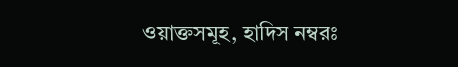ওয়াক্তসমূহ, হাদিস নম্বরঃ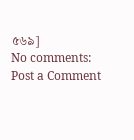৫৬৯]
No comments:
Post a Comment